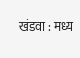खंडवा : मध्य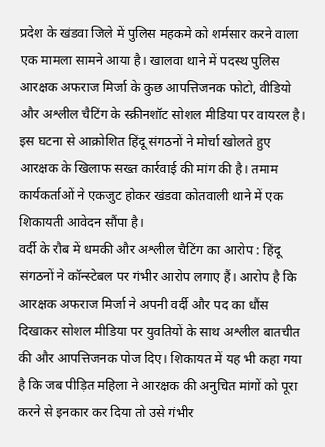प्रदेश के खंडवा जिले में पुलिस महकमे को शर्मसार करने वाला एक मामला सामने आया है। खालवा थाने में पदस्थ पुलिस आरक्षक अफराज मिर्जा के कुछ आपत्तिजनक फोटो, वीडियो और अश्लील चैटिंग के स्क्रीनशॉट सोशल मीडिया पर वायरल है। इस घटना से आक्रोशित हिंदू संगठनों ने मोर्चा खोलते हुए आरक्षक के खिलाफ सख्त कार्रवाई की मांग की है। तमाम कार्यकर्ताओं ने एकजुट होकर खंडवा कोतवाली थाने में एक शिकायती आवेदन सौंपा है।
वर्दी के रौब में धमकी और अश्लील चैटिंग का आरोप : हिंदू संगठनों ने कॉन्स्टेबल पर गंभीर आरोप लगाए हैं। आरोप है कि आरक्षक अफराज मिर्जा ने अपनी वर्दी और पद का धौंस दिखाकर सोशल मीडिया पर युवतियों के साथ अश्लील बातचीत की और आपत्तिजनक पोज दिए। शिकायत में यह भी कहा गया है कि जब पीड़ित महिला ने आरक्षक की अनुचित मांगों को पूरा करने से इनकार कर दिया तो उसे गंभीर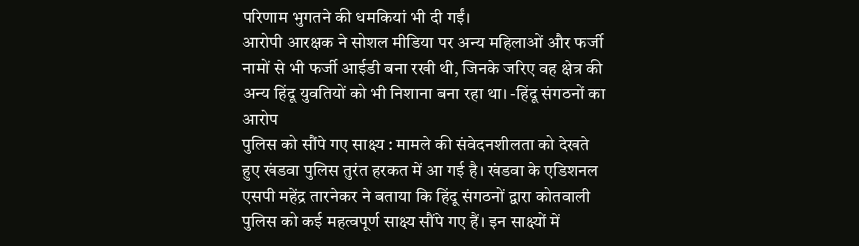परिणाम भुगतने की धमकियां भी दी गईं।
आरोपी आरक्षक ने सोशल मीडिया पर अन्य महिलाओं और फर्जी नामों से भी फर्जी आईडी बना रखी थी, जिनके जरिए वह क्षेत्र की अन्य हिंदू युवतियों को भी निशाना बना रहा था। -हिंदू संगठनों का आरोप
पुलिस को सौंपे गए साक्ष्य : मामले की संवेदनशीलता को देखते हुए खंडवा पुलिस तुरंत हरकत में आ गई है। खंडवा के एडिशनल एसपी महेंद्र तारनेकर ने बताया कि हिंदू संगठनों द्वारा कोतवाली पुलिस को कई महत्वपूर्ण साक्ष्य सौंपे गए हैं। इन साक्ष्यों में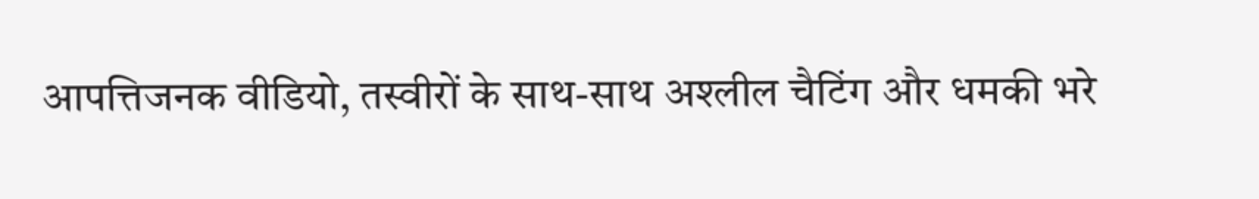आपत्तिजनक वीडियो, तस्वीरों के साथ-साथ अश्लील चैटिंग और धमकी भरे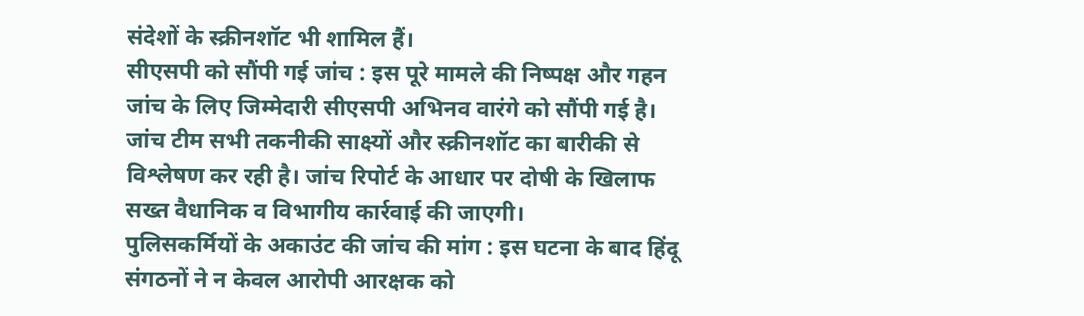संदेशों के स्क्रीनशॉट भी शामिल हैं।
सीएसपी को सौंपी गई जांच : इस पूरे मामले की निष्पक्ष और गहन जांच के लिए जिम्मेदारी सीएसपी अभिनव वारंगे को सौंपी गई है। जांच टीम सभी तकनीकी साक्ष्यों और स्क्रीनशॉट का बारीकी से विश्लेषण कर रही है। जांच रिपोर्ट के आधार पर दोषी के खिलाफ सख्त वैधानिक व विभागीय कार्रवाई की जाएगी।
पुलिसकर्मियों के अकाउंट की जांच की मांग : इस घटना के बाद हिंदू संगठनों ने न केवल आरोपी आरक्षक को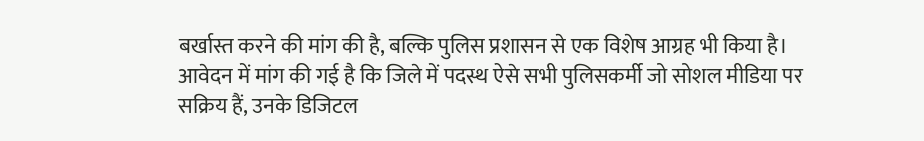बर्खास्त करने की मांग की है, बल्कि पुलिस प्रशासन से एक विशेष आग्रह भी किया है। आवेदन में मांग की गई है कि जिले में पदस्थ ऐसे सभी पुलिसकर्मी जो सोशल मीडिया पर सक्रिय हैं, उनके डिजिटल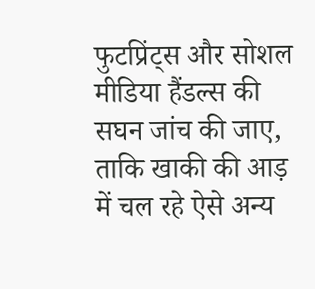फुटप्रिंट्स और सोशल मीडिया हैंडल्स की सघन जांच की जाए, ताकि खाकी की आड़ में चल रहे ऐसे अन्य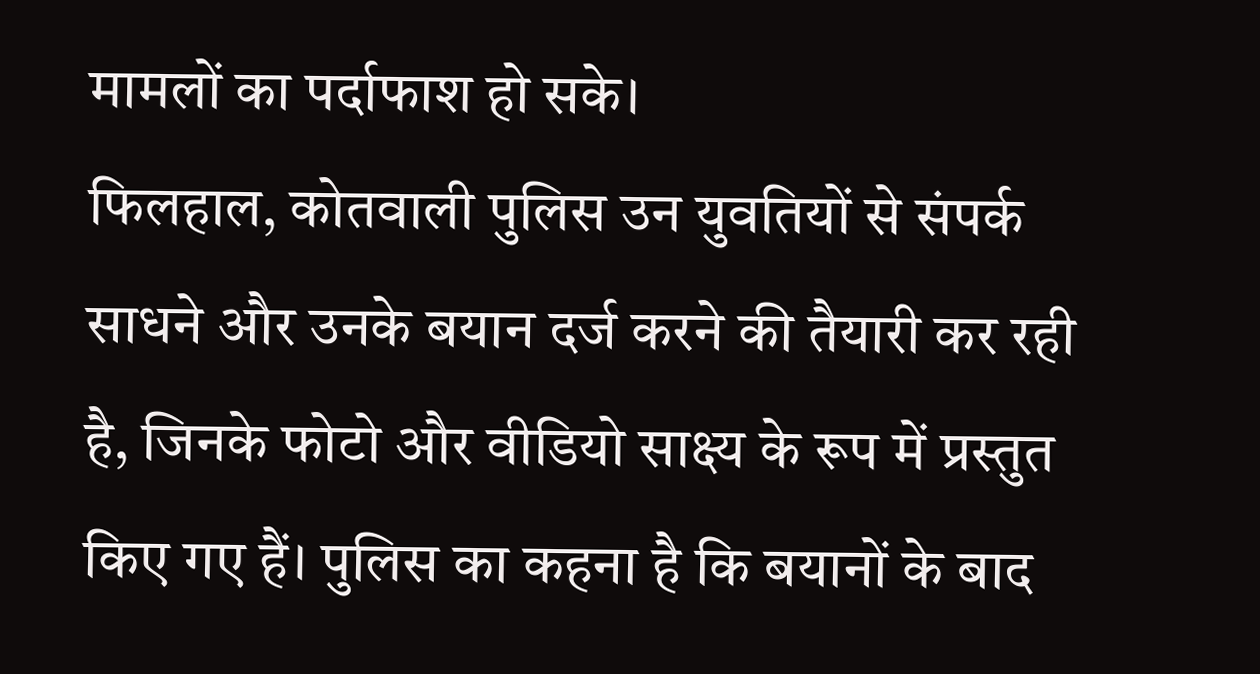मामलों का पर्दाफाश हो सके।
फिलहाल, कोतवाली पुलिस उन युवतियों से संपर्क साधने और उनके बयान दर्ज करने की तैयारी कर रही है, जिनके फोटो और वीडियो साक्ष्य के रूप में प्रस्तुत किए गए हैं। पुलिस का कहना है कि बयानों के बाद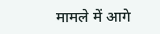मामले में आगे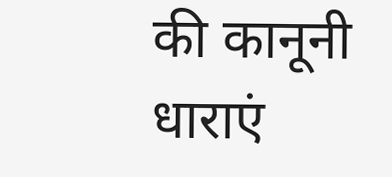की कानूनी धाराएं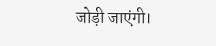जोड़ी जाएंगी।